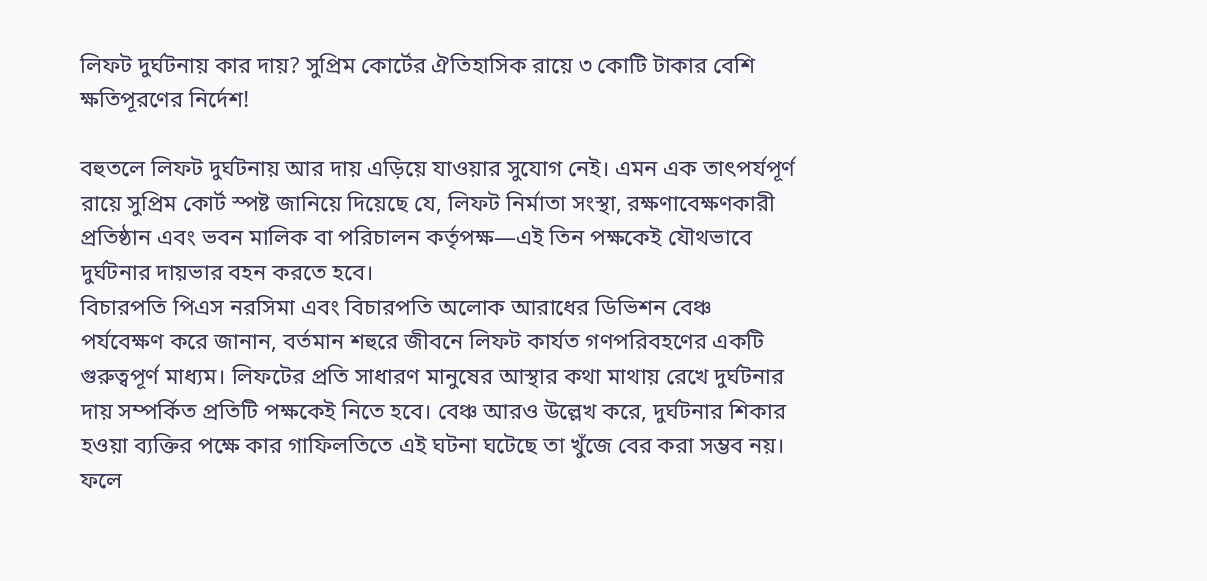লিফট দুর্ঘটনায় কার দায়? সুপ্রিম কোর্টের ঐতিহাসিক রায়ে ৩ কোটি টাকার বেশি ক্ষতিপূরণের নির্দেশ!

বহুতলে লিফট দুর্ঘটনায় আর দায় এড়িয়ে যাওয়ার সুযোগ নেই। এমন এক তাৎপর্যপূর্ণ রায়ে সুপ্রিম কোর্ট স্পষ্ট জানিয়ে দিয়েছে যে, লিফট নির্মাতা সংস্থা, রক্ষণাবেক্ষণকারী প্রতিষ্ঠান এবং ভবন মালিক বা পরিচালন কর্তৃপক্ষ—এই তিন পক্ষকেই যৌথভাবে দুর্ঘটনার দায়ভার বহন করতে হবে।
বিচারপতি পিএস নরসিমা এবং বিচারপতি অলোক আরাধের ডিভিশন বেঞ্চ পর্যবেক্ষণ করে জানান, বর্তমান শহুরে জীবনে লিফট কার্যত গণপরিবহণের একটি গুরুত্বপূর্ণ মাধ্যম। লিফটের প্রতি সাধারণ মানুষের আস্থার কথা মাথায় রেখে দুর্ঘটনার দায় সম্পর্কিত প্রতিটি পক্ষকেই নিতে হবে। বেঞ্চ আরও উল্লেখ করে, দুর্ঘটনার শিকার হওয়া ব্যক্তির পক্ষে কার গাফিলতিতে এই ঘটনা ঘটেছে তা খুঁজে বের করা সম্ভব নয়। ফলে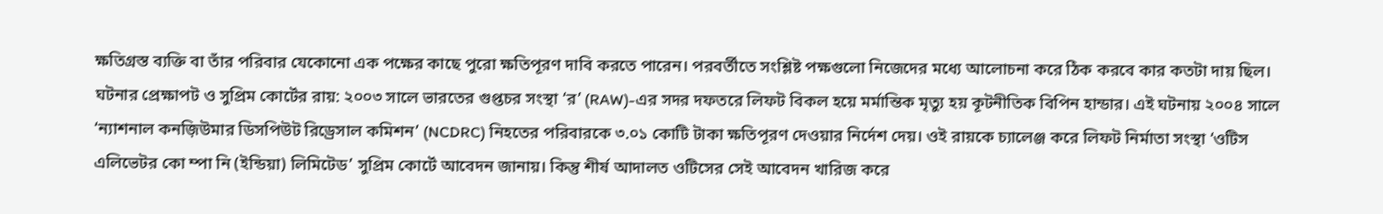ক্ষতিগ্রস্ত ব্যক্তি বা তাঁর পরিবার যেকোনো এক পক্ষের কাছে পুরো ক্ষতিপূরণ দাবি করতে পারেন। পরবর্তীতে সংশ্লিষ্ট পক্ষগুলো নিজেদের মধ্যে আলোচনা করে ঠিক করবে কার কতটা দায় ছিল।
ঘটনার প্রেক্ষাপট ও সুপ্রিম কোর্টের রায়: ২০০৩ সালে ভারতের গুপ্তচর সংস্থা ‘র’ (RAW)-এর সদর দফতরে লিফট বিকল হয়ে মর্মান্তিক মৃত্যু হয় কূটনীতিক বিপিন হান্ডার। এই ঘটনায় ২০০৪ সালে ‘ন্যাশনাল কনজ়িউমার ডিসপিউট রিড্রেসাল কমিশন’ (NCDRC) নিহতের পরিবারকে ৩.০১ কোটি টাকা ক্ষতিপূরণ দেওয়ার নির্দেশ দেয়। ওই রায়কে চ্যালেঞ্জ করে লিফট নির্মাতা সংস্থা ‘ওটিস এলিভেটর কো ম্পা নি (ইন্ডিয়া) লিমিটেড’ সুপ্রিম কোর্টে আবেদন জানায়। কিন্তু শীর্ষ আদালত ওটিসের সেই আবেদন খারিজ করে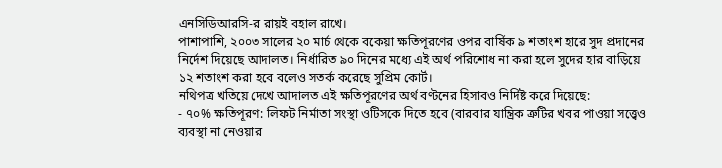এনসিডিআরসি-র রায়ই বহাল রাখে।
পাশাপাশি, ২০০৩ সালের ২০ মার্চ থেকে বকেয়া ক্ষতিপূরণের ওপর বার্ষিক ৯ শতাংশ হারে সুদ প্রদানের নির্দেশ দিয়েছে আদালত। নির্ধারিত ৯০ দিনের মধ্যে এই অর্থ পরিশোধ না করা হলে সুদের হার বাড়িয়ে ১২ শতাংশ করা হবে বলেও সতর্ক করেছে সুপ্রিম কোর্ট।
নথিপত্র খতিয়ে দেখে আদালত এই ক্ষতিপূরণের অর্থ বণ্টনের হিসাবও নির্দিষ্ট করে দিয়েছে:
- ৭০% ক্ষতিপূরণ: লিফট নির্মাতা সংস্থা ওটিসকে দিতে হবে (বারবার যান্ত্রিক ত্রুটির খবর পাওয়া সত্ত্বেও ব্যবস্থা না নেওয়ার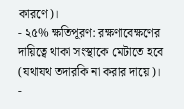কারণে)।
- ২৫% ক্ষতিপূরণ: রক্ষণাবেক্ষণের দায়িত্বে থাকা সংস্থাকে মেটাতে হবে (যথাযথ তদারকি না করার দায়ে)।
-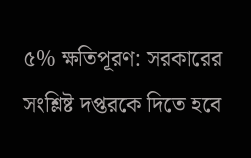৫% ক্ষতিপূরণ: সরকারের সংশ্লিষ্ট দপ্তরকে দিতে হবে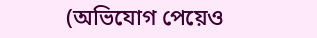(অভিযোগ পেয়েও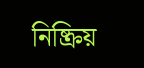নিষ্ক্রিয়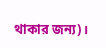থাকার জন্য)।